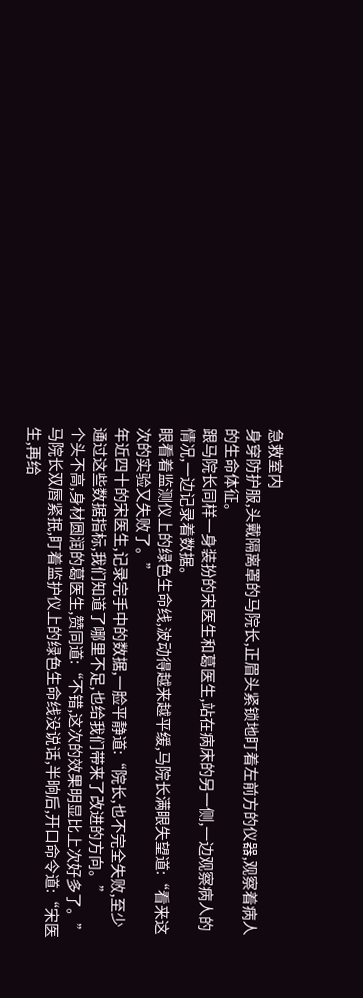急救室内
身穿防护服,头戴隔离罩的马院长,正眉头紧锁地盯着左前方的仪器,观察着病人的生命体征。
跟马院长同样一身装扮的宋医生和葛医生,站在病床的另一侧,一边观察病人的情况,一边记录着数据。
眼看着监测仪上的绿色生命线,波动得越来越平缓,马院长满眼失望道:“看来这次的实验又失败了。”
年近四十的宋医生,记录完手中的数据,一脸平静道:“院长,也不完全失败,至少通过这些数据指标,我们知道了哪里不足,也给我们带来了改进的方向。”
个头不高,身材圆润的葛医生,赞同道:“不错,这次的效果明显比上次好多了。”
马院长双唇紧抿,盯着监护仪上的绿色生命线没说话,半晌后,开口命令道:“宋医生,再给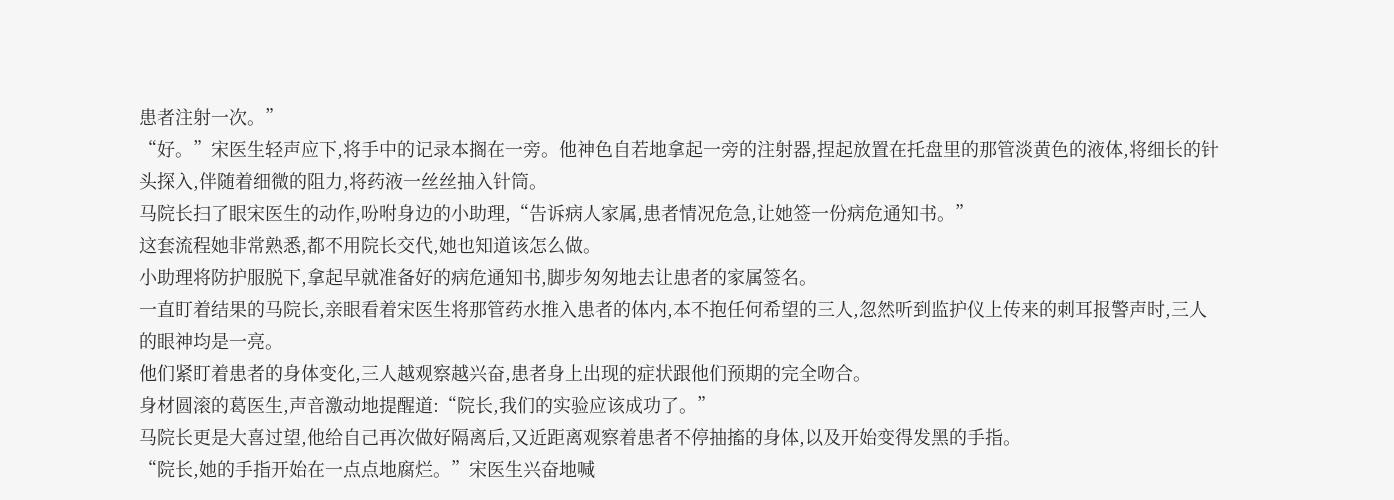患者注射一次。”
“好。”宋医生轻声应下,将手中的记录本搁在一旁。他神色自若地拿起一旁的注射器,捏起放置在托盘里的那管淡黄色的液体,将细长的针头探入,伴随着细微的阻力,将药液一丝丝抽入针筒。
马院长扫了眼宋医生的动作,吩咐身边的小助理,“告诉病人家属,患者情况危急,让她签一份病危通知书。”
这套流程她非常熟悉,都不用院长交代,她也知道该怎么做。
小助理将防护服脱下,拿起早就准备好的病危通知书,脚步匆匆地去让患者的家属签名。
一直盯着结果的马院长,亲眼看着宋医生将那管药水推入患者的体内,本不抱任何希望的三人,忽然听到监护仪上传来的刺耳报警声时,三人的眼神均是一亮。
他们紧盯着患者的身体变化,三人越观察越兴奋,患者身上出现的症状跟他们预期的完全吻合。
身材圆滚的葛医生,声音激动地提醒道:“院长,我们的实验应该成功了。”
马院长更是大喜过望,他给自己再次做好隔离后,又近距离观察着患者不停抽搐的身体,以及开始变得发黑的手指。
“院长,她的手指开始在一点点地腐烂。”宋医生兴奋地喊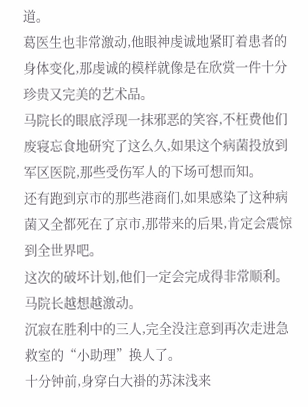道。
葛医生也非常激动,他眼神虔诚地紧盯着患者的身体变化,那虔诚的模样就像是在欣赏一件十分珍贵又完美的艺术品。
马院长的眼底浮现一抹邪恶的笑容,不枉费他们废寝忘食地研究了这么久,如果这个病菌投放到军区医院,那些受伤军人的下场可想而知。
还有跑到京市的那些港商们,如果感染了这种病菌又全都死在了京市,那带来的后果,肯定会震惊到全世界吧。
这次的破坏计划,他们一定会完成得非常顺利。
马院长越想越激动。
沉寂在胜利中的三人,完全没注意到再次走进急救室的“小助理”换人了。
十分钟前,身穿白大褂的苏沫浅来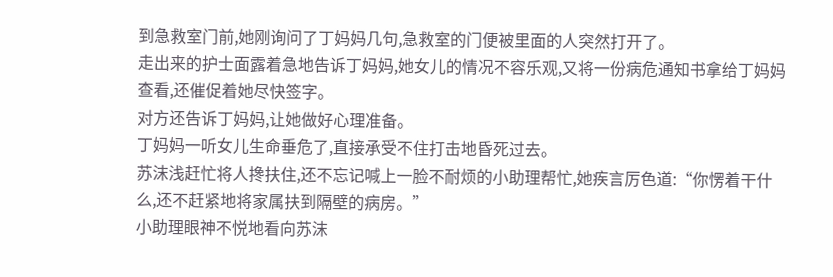到急救室门前,她刚询问了丁妈妈几句,急救室的门便被里面的人突然打开了。
走出来的护士面露着急地告诉丁妈妈,她女儿的情况不容乐观,又将一份病危通知书拿给丁妈妈查看,还催促着她尽快签字。
对方还告诉丁妈妈,让她做好心理准备。
丁妈妈一听女儿生命垂危了,直接承受不住打击地昏死过去。
苏沫浅赶忙将人搀扶住,还不忘记喊上一脸不耐烦的小助理帮忙,她疾言厉色道:“你愣着干什么,还不赶紧地将家属扶到隔壁的病房。”
小助理眼神不悦地看向苏沫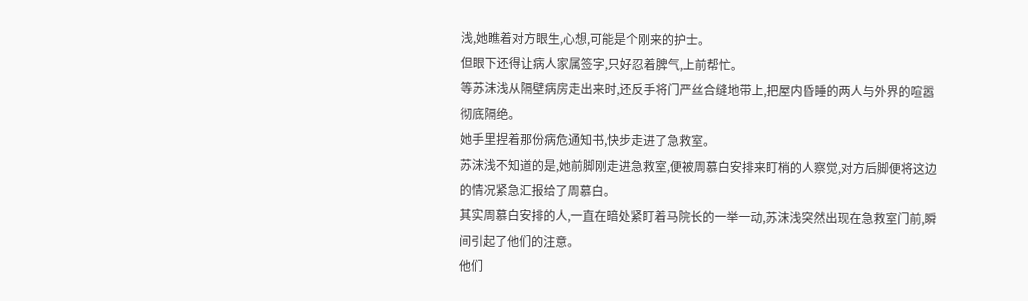浅,她瞧着对方眼生,心想,可能是个刚来的护士。
但眼下还得让病人家属签字,只好忍着脾气,上前帮忙。
等苏沫浅从隔壁病房走出来时,还反手将门严丝合缝地带上,把屋内昏睡的两人与外界的喧嚣彻底隔绝。
她手里捏着那份病危通知书,快步走进了急救室。
苏沫浅不知道的是,她前脚刚走进急救室,便被周慕白安排来盯梢的人察觉,对方后脚便将这边的情况紧急汇报给了周慕白。
其实周慕白安排的人,一直在暗处紧盯着马院长的一举一动,苏沫浅突然出现在急救室门前,瞬间引起了他们的注意。
他们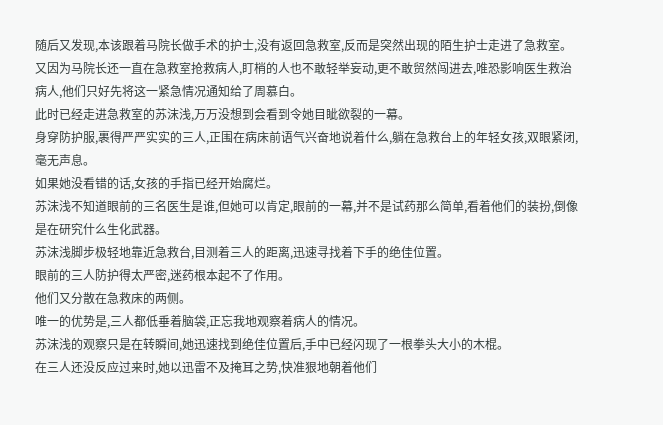随后又发现,本该跟着马院长做手术的护士,没有返回急救室,反而是突然出现的陌生护士走进了急救室。
又因为马院长还一直在急救室抢救病人,盯梢的人也不敢轻举妄动,更不敢贸然闯进去,唯恐影响医生救治病人,他们只好先将这一紧急情况通知给了周慕白。
此时已经走进急救室的苏沫浅,万万没想到会看到令她目眦欲裂的一幕。
身穿防护服,裹得严严实实的三人,正围在病床前语气兴奋地说着什么,躺在急救台上的年轻女孩,双眼紧闭,毫无声息。
如果她没看错的话,女孩的手指已经开始腐烂。
苏沫浅不知道眼前的三名医生是谁,但她可以肯定,眼前的一幕,并不是试药那么简单,看着他们的装扮,倒像是在研究什么生化武器。
苏沫浅脚步极轻地靠近急救台,目测着三人的距离,迅速寻找着下手的绝佳位置。
眼前的三人防护得太严密,迷药根本起不了作用。
他们又分散在急救床的两侧。
唯一的优势是,三人都低垂着脑袋,正忘我地观察着病人的情况。
苏沫浅的观察只是在转瞬间,她迅速找到绝佳位置后,手中已经闪现了一根拳头大小的木棍。
在三人还没反应过来时,她以迅雷不及掩耳之势,快准狠地朝着他们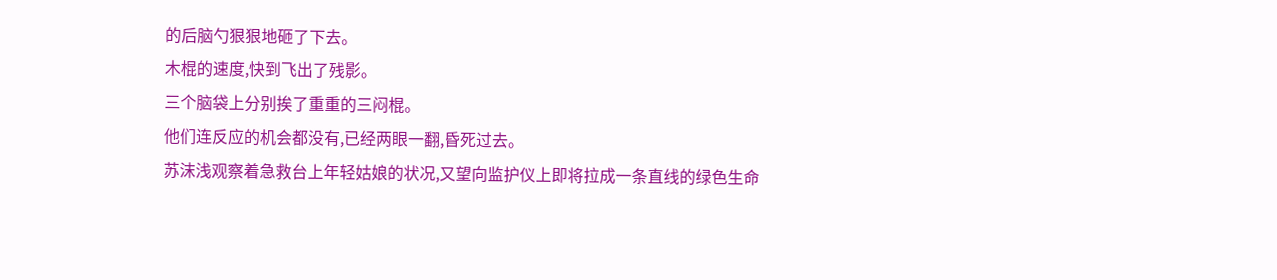的后脑勺狠狠地砸了下去。
木棍的速度,快到飞出了残影。
三个脑袋上分别挨了重重的三闷棍。
他们连反应的机会都没有,已经两眼一翻,昏死过去。
苏沫浅观察着急救台上年轻姑娘的状况,又望向监护仪上即将拉成一条直线的绿色生命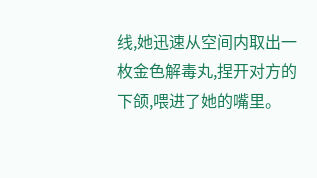线,她迅速从空间内取出一枚金色解毒丸,捏开对方的下颌,喂进了她的嘴里。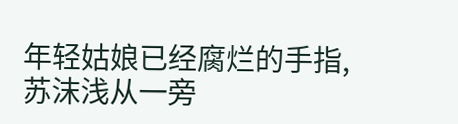年轻姑娘已经腐烂的手指,苏沫浅从一旁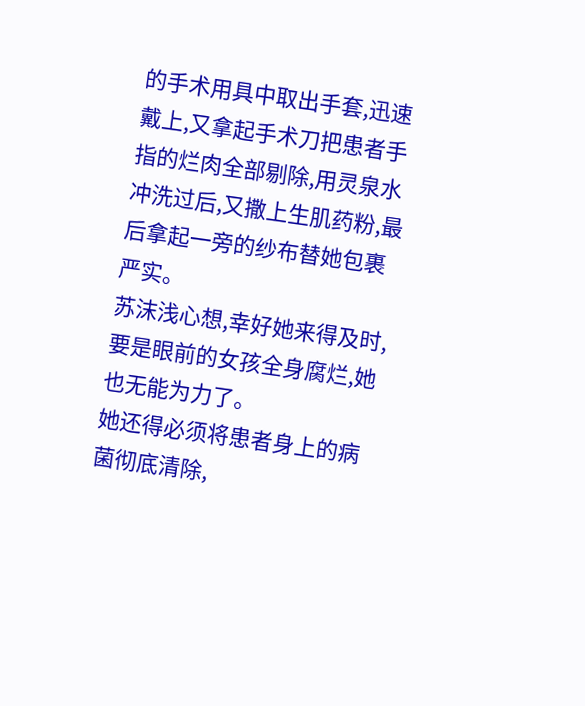的手术用具中取出手套,迅速戴上,又拿起手术刀把患者手指的烂肉全部剔除,用灵泉水冲洗过后,又撒上生肌药粉,最后拿起一旁的纱布替她包裹严实。
苏沫浅心想,幸好她来得及时,要是眼前的女孩全身腐烂,她也无能为力了。
她还得必须将患者身上的病菌彻底清除,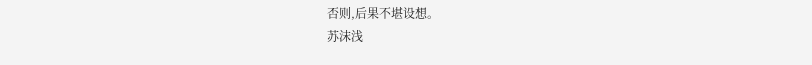否则,后果不堪设想。
苏沫浅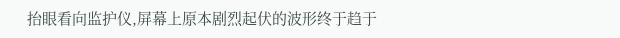抬眼看向监护仪,屏幕上原本剧烈起伏的波形终于趋于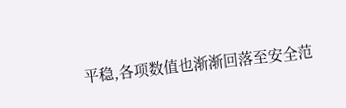平稳,各项数值也渐渐回落至安全范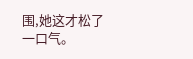围,她这才松了一口气。